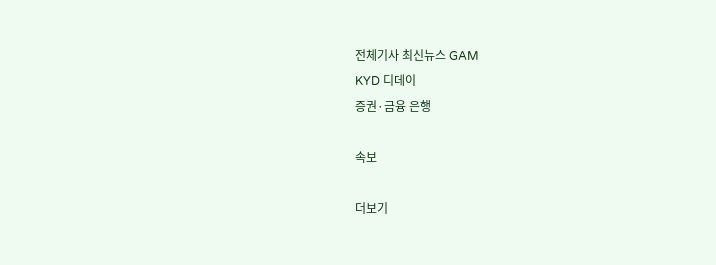전체기사 최신뉴스 GAM
KYD 디데이
증권·금융 은행

속보

더보기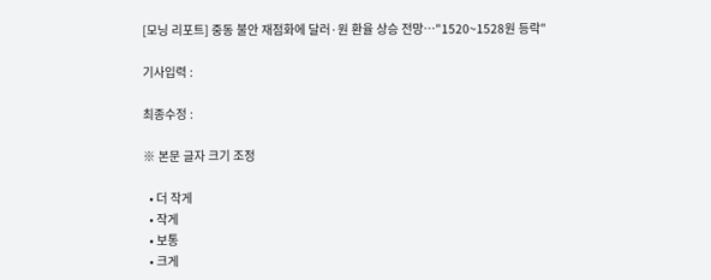[모닝 리포트] 중동 불안 재점화에 달러·원 환율 상승 전망…"1520~1528원 등락"

기사입력 :

최종수정 :

※ 본문 글자 크기 조정

  • 더 작게
  • 작게
  • 보통
  • 크게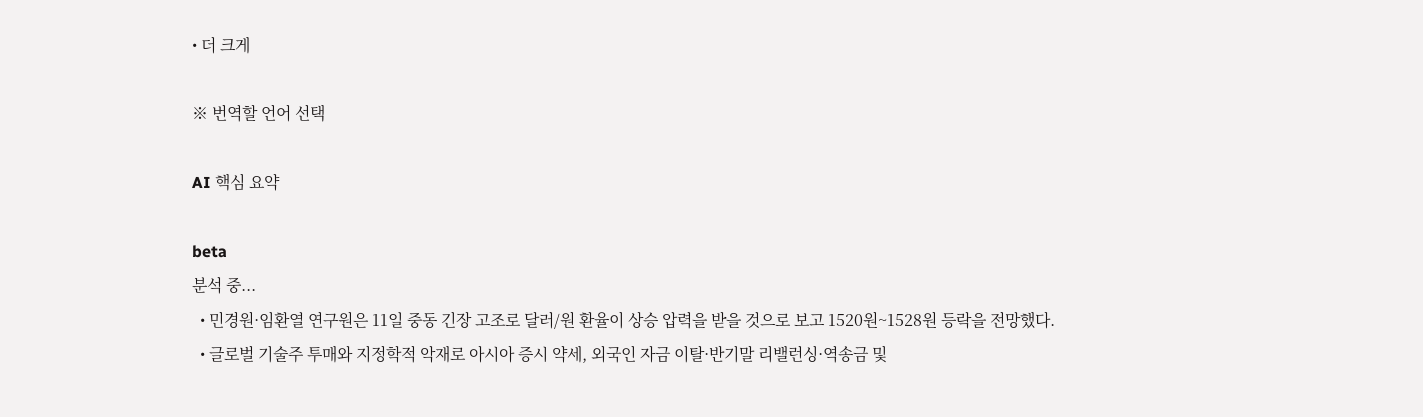• 더 크게

※ 번역할 언어 선택

AI 핵심 요약

beta
분석 중...
  • 민경원·임환열 연구원은 11일 중동 긴장 고조로 달러/원 환율이 상승 압력을 받을 것으로 보고 1520원~1528원 등락을 전망했다.
  • 글로벌 기술주 투매와 지정학적 악재로 아시아 증시 약세, 외국인 자금 이탈·반기말 리밸런싱·역송금 및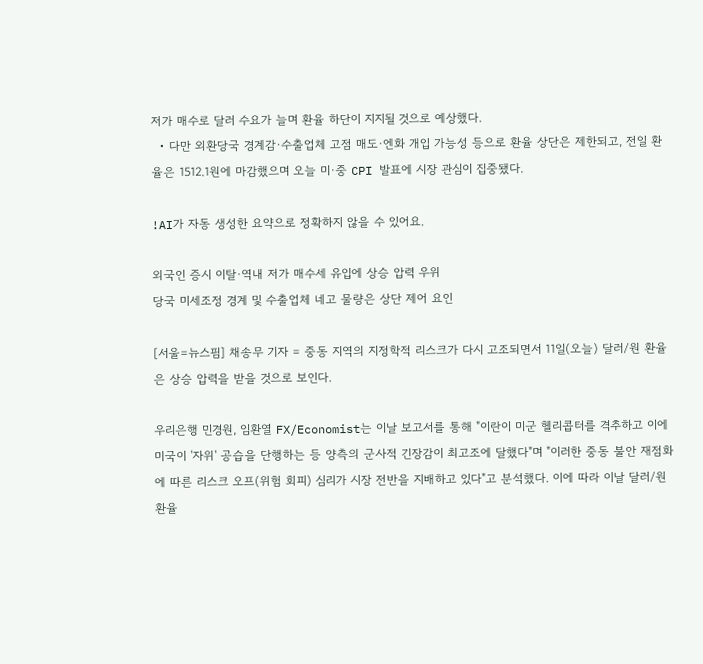저가 매수로 달러 수요가 늘며 환율 하단이 지지될 것으로 예상했다.
  • 다만 외환당국 경계감·수출업체 고점 매도·엔화 개입 가능성 등으로 환율 상단은 제한되고, 전일 환율은 1512.1원에 마감했으며 오늘 미·중 CPI 발표에 시장 관심이 집중됐다.

!AI가 자동 생성한 요약으로 정확하지 않을 수 있어요.

외국인 증시 이탈·역내 저가 매수세 유입에 상승 압력 우위
당국 미세조정 경계 및 수출업체 네고 물량은 상단 제어 요인

[서울=뉴스핌] 채송무 기자 = 중동 지역의 지정학적 리스크가 다시 고조되면서 11일(오늘) 달러/원 환율은 상승 압력을 받을 것으로 보인다.

우리은행 민경원, 임환열 FX/Economist는 이날 보고서를 통해 "이란이 미군 헬리콥터를 격추하고 이에 미국이 '자위' 공습을 단행하는 등 양측의 군사적 긴장감이 최고조에 달했다"며 "이러한 중동 불안 재점화에 따른 리스크 오프(위험 회피) 심리가 시장 전반을 지배하고 있다"고 분석했다. 이에 따라 이날 달러/원 환율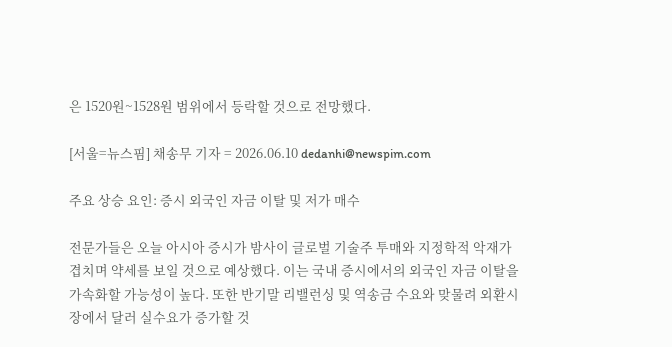은 1520원~1528원 범위에서 등락할 것으로 전망했다.

[서울=뉴스핌] 채송무 기자 = 2026.06.10 dedanhi@newspim.com

주요 상승 요인: 증시 외국인 자금 이탈 및 저가 매수

전문가들은 오늘 아시아 증시가 밤사이 글로벌 기술주 투매와 지정학적 악재가 겹치며 약세를 보일 것으로 예상했다. 이는 국내 증시에서의 외국인 자금 이탈을 가속화할 가능성이 높다. 또한 반기말 리밸런싱 및 역송금 수요와 맞물려 외환시장에서 달러 실수요가 증가할 것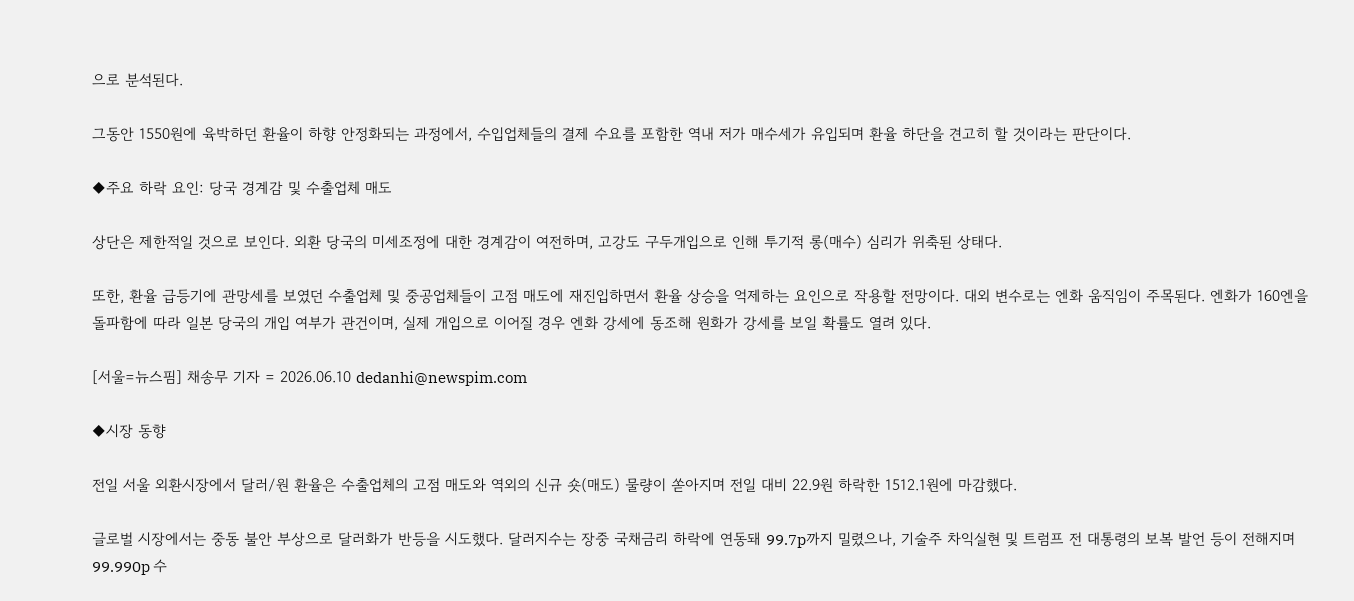으로 분석된다.

그동안 1550원에 육박하던 환율이 하향 안정화되는 과정에서, 수입업체들의 결제 수요를 포함한 역내 저가 매수세가 유입되며 환율 하단을 견고히 할 것이라는 판단이다.

◆주요 하락 요인: 당국 경계감 및 수출업체 매도

상단은 제한적일 것으로 보인다. 외환 당국의 미세조정에 대한 경계감이 여전하며, 고강도 구두개입으로 인해 투기적 롱(매수) 심리가 위축된 상태다.

또한, 환율 급등기에 관망세를 보였던 수출업체 및 중공업체들이 고점 매도에 재진입하면서 환율 상승을 억제하는 요인으로 작용할 전망이다. 대외 변수로는 엔화 움직임이 주목된다. 엔화가 160엔을 돌파함에 따라 일본 당국의 개입 여부가 관건이며, 실제 개입으로 이어질 경우 엔화 강세에 동조해 원화가 강세를 보일 확률도 열려 있다.

[서울=뉴스핌] 채송무 기자 = 2026.06.10 dedanhi@newspim.com

◆시장 동향

전일 서울 외환시장에서 달러/원 환율은 수출업체의 고점 매도와 역외의 신규 숏(매도) 물량이 쏟아지며 전일 대비 22.9원 하락한 1512.1원에 마감했다.

글로벌 시장에서는 중동 불안 부상으로 달러화가 반등을 시도했다. 달러지수는 장중 국채금리 하락에 연동돼 99.7p까지 밀렸으나, 기술주 차익실현 및 트럼프 전 대통령의 보복 발언 등이 전해지며 99.990p 수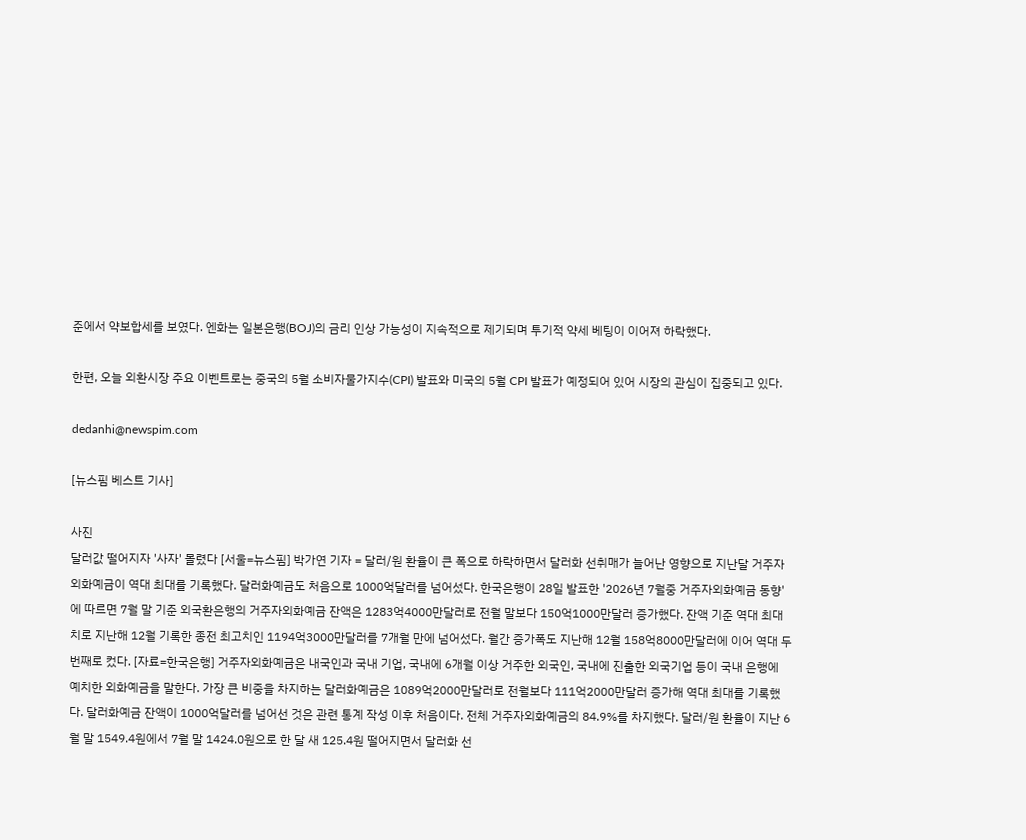준에서 약보합세를 보였다. 엔화는 일본은행(BOJ)의 금리 인상 가능성이 지속적으로 제기되며 투기적 약세 베팅이 이어져 하락했다.

한편, 오늘 외환시장 주요 이벤트로는 중국의 5월 소비자물가지수(CPI) 발표와 미국의 5월 CPI 발표가 예정되어 있어 시장의 관심이 집중되고 있다.

dedanhi@newspim.com

[뉴스핌 베스트 기사]

사진
달러값 떨어지자 '사자' 몰렸다 [서울=뉴스핌] 박가연 기자 = 달러/원 환율이 큰 폭으로 하락하면서 달러화 선취매가 늘어난 영향으로 지난달 거주자외화예금이 역대 최대를 기록했다. 달러화예금도 처음으로 1000억달러를 넘어섰다. 한국은행이 28일 발표한 '2026년 7월중 거주자외화예금 동향'에 따르면 7월 말 기준 외국환은행의 거주자외화예금 잔액은 1283억4000만달러로 전월 말보다 150억1000만달러 증가했다. 잔액 기준 역대 최대치로 지난해 12월 기록한 종전 최고치인 1194억3000만달러를 7개월 만에 넘어섰다. 월간 증가폭도 지난해 12월 158억8000만달러에 이어 역대 두 번째로 컸다. [자료=한국은행] 거주자외화예금은 내국인과 국내 기업, 국내에 6개월 이상 거주한 외국인, 국내에 진출한 외국기업 등이 국내 은행에 예치한 외화예금을 말한다. 가장 큰 비중을 차지하는 달러화예금은 1089억2000만달러로 전월보다 111억2000만달러 증가해 역대 최대를 기록했다. 달러화예금 잔액이 1000억달러를 넘어선 것은 관련 통계 작성 이후 처음이다. 전체 거주자외화예금의 84.9%를 차지했다. 달러/원 환율이 지난 6월 말 1549.4원에서 7월 말 1424.0원으로 한 달 새 125.4원 떨어지면서 달러화 선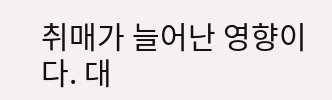취매가 늘어난 영향이다. 대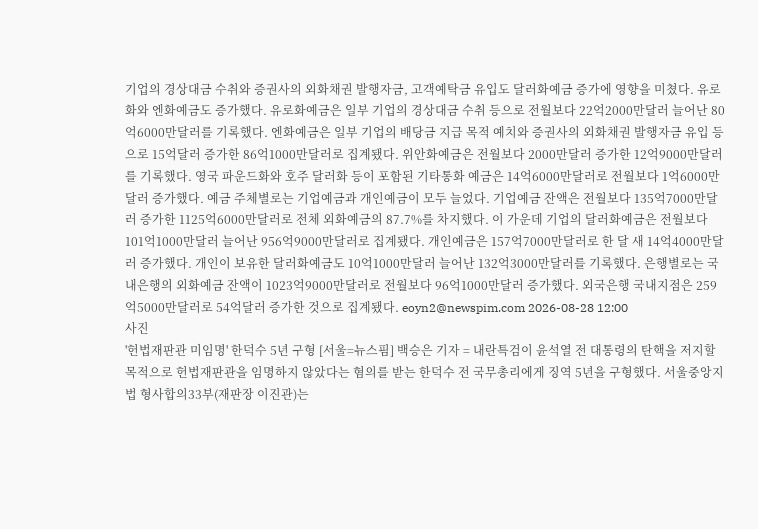기업의 경상대금 수취와 증권사의 외화채권 발행자금, 고객예탁금 유입도 달러화예금 증가에 영향을 미쳤다. 유로화와 엔화예금도 증가했다. 유로화예금은 일부 기업의 경상대금 수취 등으로 전월보다 22억2000만달러 늘어난 80억6000만달러를 기록했다. 엔화예금은 일부 기업의 배당금 지급 목적 예치와 증권사의 외화채권 발행자금 유입 등으로 15억달러 증가한 86억1000만달러로 집계됐다. 위안화예금은 전월보다 2000만달러 증가한 12억9000만달러를 기록했다. 영국 파운드화와 호주 달러화 등이 포함된 기타통화 예금은 14억6000만달러로 전월보다 1억6000만달러 증가했다. 예금 주체별로는 기업예금과 개인예금이 모두 늘었다. 기업예금 잔액은 전월보다 135억7000만달러 증가한 1125억6000만달러로 전체 외화예금의 87.7%를 차지했다. 이 가운데 기업의 달러화예금은 전월보다 101억1000만달러 늘어난 956억9000만달러로 집계됐다. 개인예금은 157억7000만달러로 한 달 새 14억4000만달러 증가했다. 개인이 보유한 달러화예금도 10억1000만달러 늘어난 132억3000만달러를 기록했다. 은행별로는 국내은행의 외화예금 잔액이 1023억9000만달러로 전월보다 96억1000만달러 증가했다. 외국은행 국내지점은 259억5000만달러로 54억달러 증가한 것으로 집계됐다. eoyn2@newspim.com 2026-08-28 12:00
사진
'헌법재판관 미임명' 한덕수 5년 구형 [서울=뉴스핌] 백승은 기자 = 내란특검이 윤석열 전 대통령의 탄핵을 저지할 목적으로 헌법재판관을 임명하지 않았다는 혐의를 받는 한덕수 전 국무총리에게 징역 5년을 구형했다. 서울중앙지법 형사합의33부(재판장 이진관)는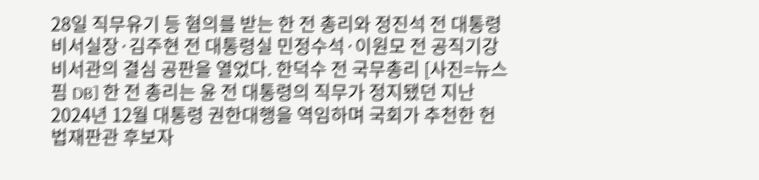28일 직무유기 등 혐의를 받는 한 전 총리와 정진석 전 대통령 비서실장·김주현 전 대통령실 민정수석·이원모 전 공직기강비서관의 결심 공판을 열었다. 한덕수 전 국무총리 [사진=뉴스핌 DB] 한 전 총리는 윤 전 대통령의 직무가 정지됐던 지난 2024년 12월 대통령 권한대행을 역임하며 국회가 추천한 헌법재판관 후보자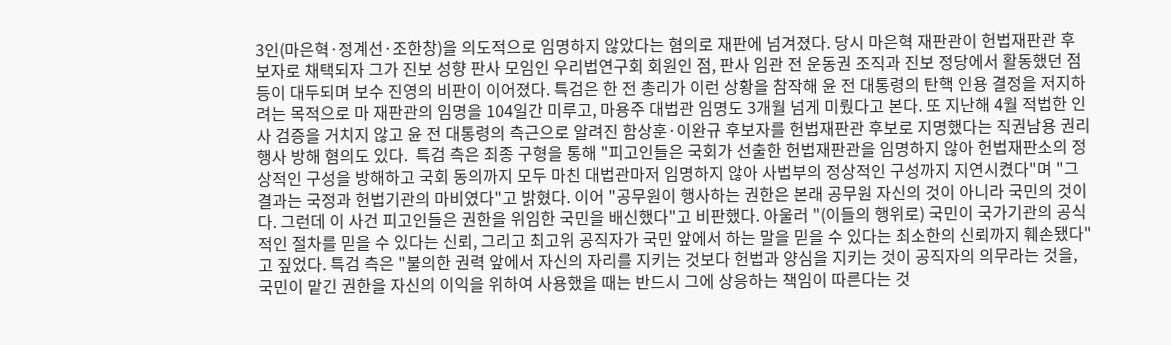3인(마은혁·정계선·조한창)을 의도적으로 임명하지 않았다는 혐의로 재판에 넘겨졌다. 당시 마은혁 재판관이 헌법재판관 후보자로 채택되자 그가 진보 성향 판사 모임인 우리법연구회 회원인 점, 판사 임관 전 운동권 조직과 진보 정당에서 활동했던 점 등이 대두되며 보수 진영의 비판이 이어졌다. 특검은 한 전 총리가 이런 상황을 참작해 윤 전 대통령의 탄핵 인용 결정을 저지하려는 목적으로 마 재판관의 임명을 104일간 미루고, 마용주 대법관 임명도 3개월 넘게 미뤘다고 본다. 또 지난해 4월 적법한 인사 검증을 거치지 않고 윤 전 대통령의 측근으로 알려진 함상훈·이완규 후보자를 헌법재판관 후보로 지명했다는 직권남용 권리행사 방해 혐의도 있다.  특검 측은 최종 구형을 통해 "피고인들은 국회가 선출한 헌법재판관을 임명하지 않아 헌법재판소의 정상적인 구성을 방해하고 국회 동의까지 모두 마친 대법관마저 임명하지 않아 사법부의 정상적인 구성까지 지연시켰다"며 "그 결과는 국정과 헌법기관의 마비였다"고 밝혔다. 이어 "공무원이 행사하는 권한은 본래 공무원 자신의 것이 아니라 국민의 것이다. 그런데 이 사건 피고인들은 권한을 위임한 국민을 배신했다"고 비판했다. 아울러 "(이들의 행위로) 국민이 국가기관의 공식적인 절차를 믿을 수 있다는 신뢰, 그리고 최고위 공직자가 국민 앞에서 하는 말을 믿을 수 있다는 최소한의 신뢰까지 훼손됐다"고 짚었다. 특검 측은 "불의한 권력 앞에서 자신의 자리를 지키는 것보다 헌법과 양심을 지키는 것이 공직자의 의무라는 것을, 국민이 맡긴 권한을 자신의 이익을 위하여 사용했을 때는 반드시 그에 상응하는 책임이 따른다는 것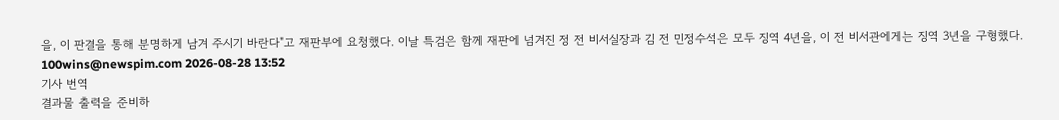을, 이 판결을 통해 분명하게 남겨 주시기 바란다"고 재판부에 요청했다. 이날 특검은 함께 재판에 넘겨진 정 전 비서실장과 김 전 민정수석은 모두 징역 4년을, 이 전 비서관에게는 징역 3년을 구형했다. 100wins@newspim.com 2026-08-28 13:52
기사 번역
결과물 출력을 준비하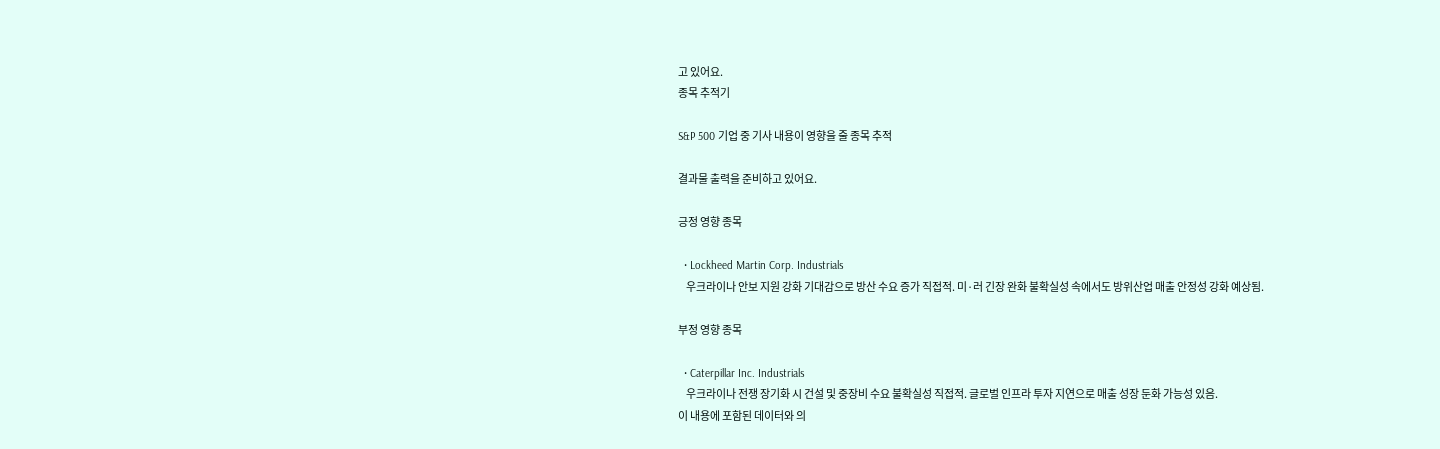고 있어요.
종목 추적기

S&P 500 기업 중 기사 내용이 영향을 줄 종목 추적

결과물 출력을 준비하고 있어요.

긍정 영향 종목

  • Lockheed Martin Corp. Industrials
    우크라이나 안보 지원 강화 기대감으로 방산 수요 증가 직접적. 미·러 긴장 완화 불확실성 속에서도 방위산업 매출 안정성 강화 예상됨.

부정 영향 종목

  • Caterpillar Inc. Industrials
    우크라이나 전쟁 장기화 시 건설 및 중장비 수요 불확실성 직접적. 글로벌 인프라 투자 지연으로 매출 성장 둔화 가능성 있음.
이 내용에 포함된 데이터와 의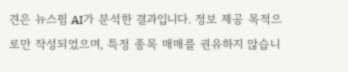견은 뉴스핌 AI가 분석한 결과입니다. 정보 제공 목적으로만 작성되었으며, 특정 종목 매매를 권유하지 않습니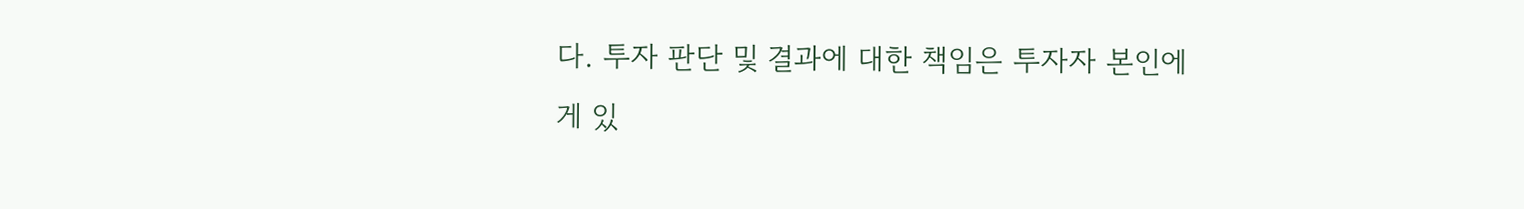다. 투자 판단 및 결과에 대한 책임은 투자자 본인에게 있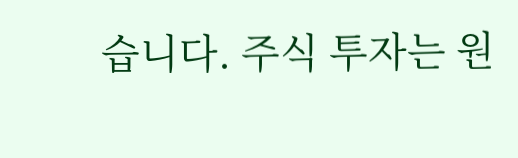습니다. 주식 투자는 원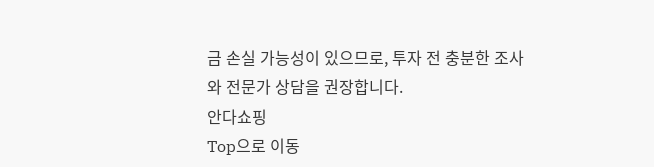금 손실 가능성이 있으므로, 투자 전 충분한 조사와 전문가 상담을 권장합니다.
안다쇼핑
Top으로 이동